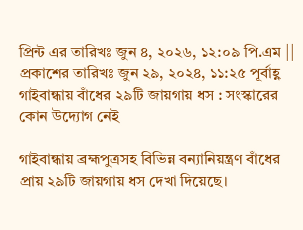প্রিন্ট এর তারিখঃ জুন ৪, ২০২৬, ১২:০৯ পি.এম || প্রকাশের তারিখঃ জুন ২৯, ২০২৪, ১১:২৫ পূর্বাহ্ণ
গাইবান্ধায় বাঁধের ২৯টি জায়গায় ধস : সংস্কারের কোন উদ্যোগ নেই

গাইবান্ধায় ব্রহ্মপুত্রসহ বিভিন্ন বন্যানিয়ন্ত্রণ বাঁধের প্রায় ২৯টি জায়গায় ধস দেখা দিয়েছে।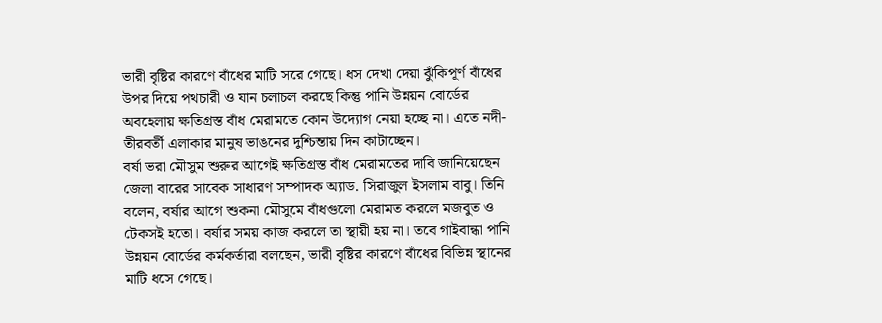ভারী বৃষ্টির কারণে বাঁধের মাটি সরে গেছে। ধস দেখা দেয়া ঝুঁকিপূর্ণ বাঁধের উপর দিয়ে পথচারী ও যান চলাচল করছে কিন্তু পানি উন্নয়ন বোর্ডের অবহেলায় ক্ষতিগ্রস্ত বাঁধ মেরামতে কোন উদ্যোগ নেয়া হচ্ছে না। এতে নদী-তীরবর্তী এলাকার মানুষ ভাঙনের দুশ্চিন্তায় দিন কাটাচ্ছেন।
বর্ষা ভরা মৌসুম শুরুর আগেই ক্ষতিগ্রস্ত বাঁধ মেরামতের দাবি জানিয়েছেন জেলা বারের সাবেক সাধারণ সম্পাদক অ্যাড. সিরাজুল ইসলাম বাবু। তিনি বলেন, বর্ষার আগে শুকনা মৌসুমে বাঁধগুলো মেরামত করলে মজবুত ও টেকসই হতো। বর্ষার সময় কাজ করলে তা স্থায়ী হয় না। তবে গাইবান্ধা পানি উন্নয়ন বোর্ডের কর্মকর্তারা বলছেন, ভারী বৃষ্টির কারণে বাঁধের বিভিন্ন স্থানের মাটি ধসে গেছে।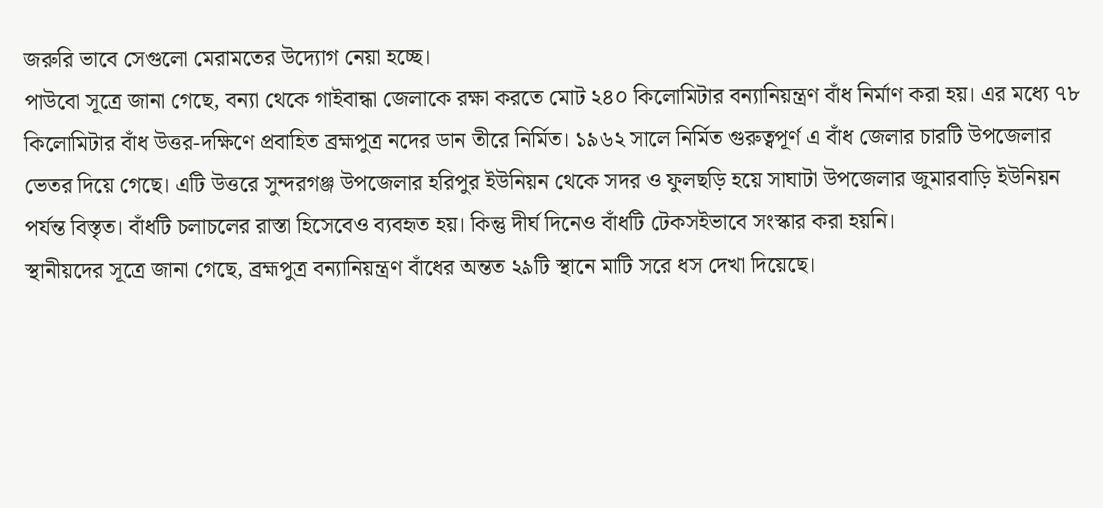জরুরি ভাবে সেগুলো মেরামতের উদ্যোগ নেয়া হচ্ছে।
পাউবো সূত্রে জানা গেছে, বন্যা থেকে গাইবান্ধা জেলাকে রক্ষা করতে মোট ২৪০ কিলোমিটার বন্যানিয়ন্ত্রণ বাঁধ নির্মাণ করা হয়। এর মধ্যে ৭৮ কিলোমিটার বাঁধ উত্তর-দক্ষিণে প্রবাহিত ব্রহ্মপুত্র নদের ডান তীরে নির্মিত। ১৯৬২ সালে নির্মিত গুরুত্বপূর্ণ এ বাঁধ জেলার চারটি উপজেলার ভেতর দিয়ে গেছে। এটি উত্তরে সুন্দরগঞ্জ উপজেলার হরিপুর ইউনিয়ন থেকে সদর ও ফুলছড়ি হয়ে সাঘাটা উপজেলার জুমারবাড়ি ইউনিয়ন পর্যন্ত বিস্তৃত। বাঁধটি চলাচলের রাস্তা হিসেবেও ব্যবহৃত হয়। কিন্তু দীর্ঘ দিনেও বাঁধটি টেকসইভাবে সংস্কার করা হয়নি।
স্থানীয়দের সূত্রে জানা গেছে, ব্রহ্মপুত্র বন্যানিয়ন্ত্রণ বাঁধের অন্তত ২৯টি স্থানে মাটি সরে ধস দেখা দিয়েছে।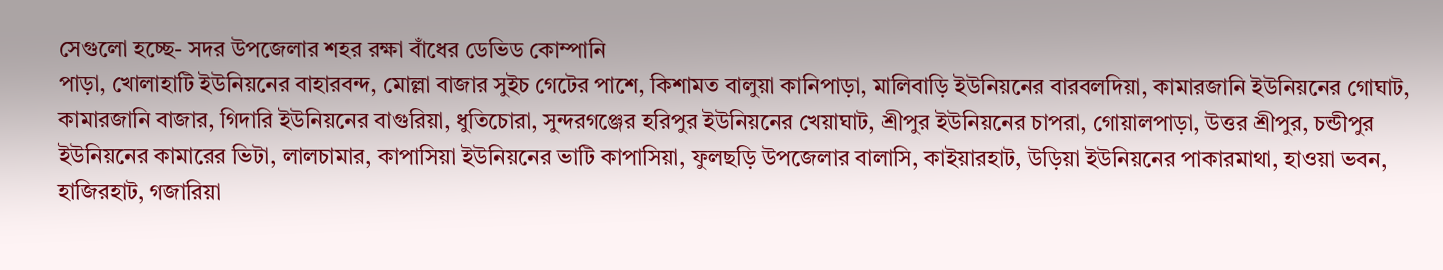সেগুলো হচ্ছে- সদর উপজেলার শহর রক্ষা বাঁধের ডেভিড কোম্পানি
পাড়া, খোলাহাটি ইউনিয়নের বাহারবন্দ, মোল্লা বাজার সুইচ গেটের পাশে, কিশামত বালুয়া কানিপাড়া, মালিবাড়ি ইউনিয়নের বারবলদিয়া, কামারজানি ইউনিয়নের গোঘাট, কামারজানি বাজার, গিদারি ইউনিয়নের বাগুরিয়া, ধুতিচোরা, সুন্দরগঞ্জের হরিপুর ইউনিয়নের খেয়াঘাট, শ্রীপুর ইউনিয়নের চাপরা, গোয়ালপাড়া, উত্তর শ্রীপুর, চন্ডীপুর ইউনিয়নের কামারের ভিটা, লালচামার, কাপাসিয়া ইউনিয়নের ভাটি কাপাসিয়া, ফুলছড়ি উপজেলার বালাসি, কাইয়ারহাট, উড়িয়া ইউনিয়নের পাকারমাথা, হাওয়া ভবন, হাজিরহাট, গজারিয়া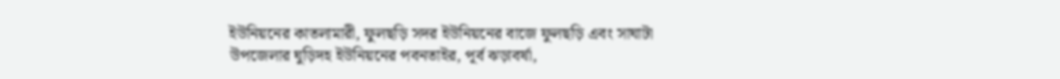ইউনিয়নের কাতলামারী, ফুলছড়ি সদর ইউনিয়নের বাজে ফুলছড়ি এবং সাঘাটা উপজেলার ঘুড়িদহ ইউনিয়নের পবনতাইর, পূর্ব ঝড়াবর্ষা,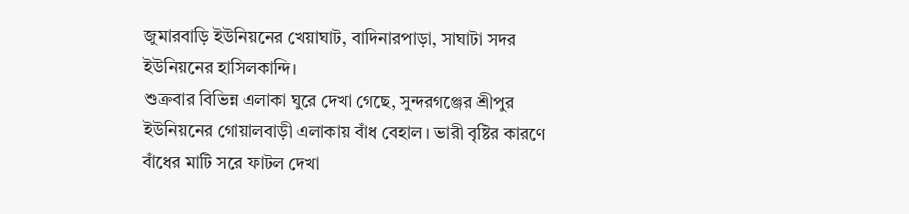জুমারবাড়ি ইউনিয়নের খেয়াঘাট, বাদিনারপাড়া, সাঘাটা সদর ইউনিয়নের হাসিলকান্দি।
শুক্রবার বিভিন্ন এলাকা ঘুরে দেখা গেছে, সুন্দরগঞ্জের শ্রীপুর ইউনিয়নের গোয়ালবাড়ী এলাকায় বাঁধ বেহাল। ভারী বৃষ্টির কারণে বাঁধের মাটি সরে ফাটল দেখা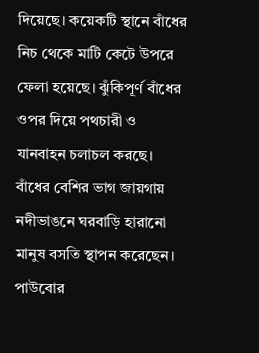দিয়েছে। কয়েকটি স্থানে বাঁধের নিচ থেকে মাটি কেটে উপরে ফেলা হয়েছে। ঝুঁকিপূর্ণ বাঁধের ওপর দিয়ে পথচারী ও যানবাহন চলাচল করছে। বাঁধের বেশির ভাগ জায়গায় নদীভাঙনে ঘরবাড়ি হারানো মানুষ বসতি স্থাপন করেছেন।
পাউবোর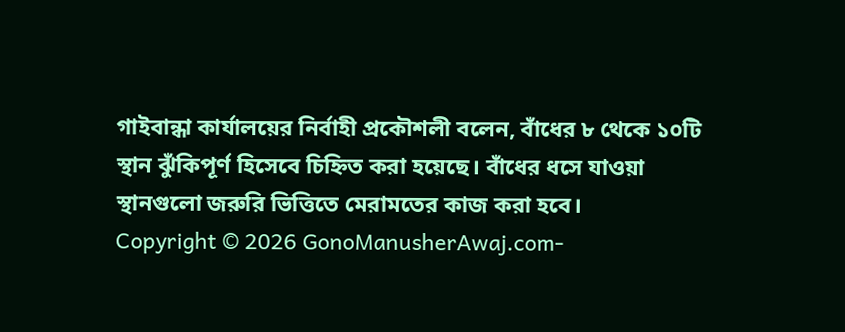গাইবান্ধা কার্যালয়ের নির্বাহী প্রকৌশলী বলেন, বাঁধের ৮ থেকে ১০টি স্থান ঝুঁকিপূর্ণ হিসেবে চিহ্নিত করা হয়েছে। বাঁধের ধসে যাওয়া স্থানগুলো জরুরি ভিত্তিতে মেরামতের কাজ করা হবে।
Copyright © 2026 GonoManusherAwaj.com-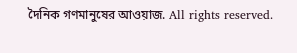দৈনিক গণমানুষের আওয়াজ. All rights reserved.